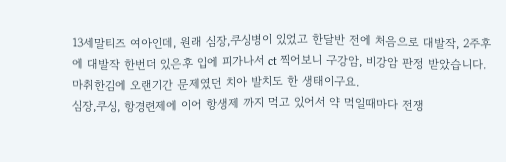13세말티즈 여아인데, 원래 심장,쿠싱병이 있었고 한달반 전에 처음으로 대발작, 2주후에 대발작 한번더 있은후 입에 피가나서 ct 찍어보니 구강암, 비강암 판정 받았습니다. 마취한김에 오랜기간 문제였던 치아 발치도 한 생태이구요.
심장,쿠싱, 항경련제에 이어 항생제 까지 먹고 있어서 약 먹일때마다 전쟁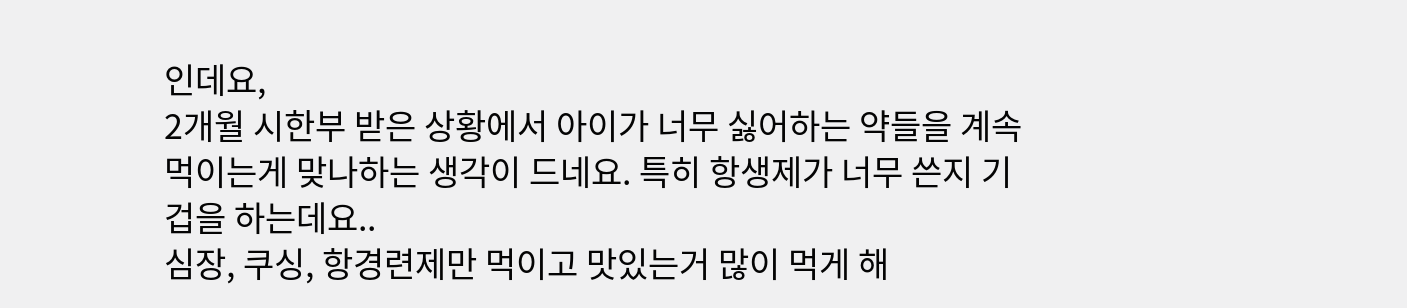인데요,
2개월 시한부 받은 상황에서 아이가 너무 싫어하는 약들을 계속 먹이는게 맞나하는 생각이 드네요. 특히 항생제가 너무 쓴지 기겁을 하는데요..
심장, 쿠싱, 항경련제만 먹이고 맛있는거 많이 먹게 해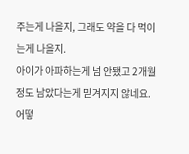주는게 나을지, 그래도 약을 다 먹이는게 나을지.
아이가 아파하는게 넘 안됐고 2개월정도 남았다는게 믿겨지지 않네요.
어떻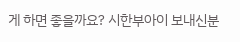게 하면 좋을까요? 시한부아이 보내신분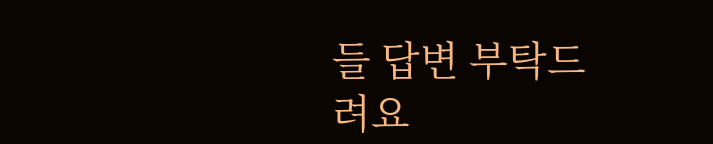들 답변 부탁드려요